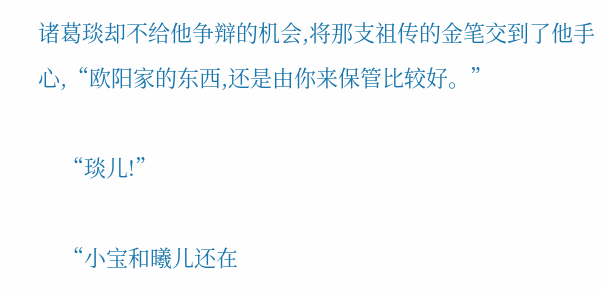诸葛琰却不给他争辩的机会,将那支祖传的金笔交到了他手心,“欧阳家的东西,还是由你来保管比较好。”

    “琰儿!”

    “小宝和曦儿还在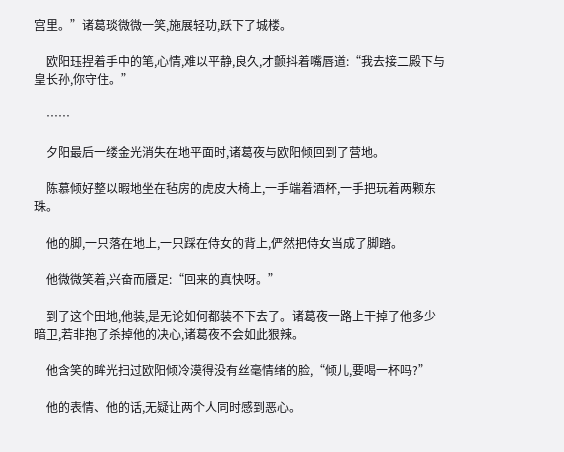宫里。”诸葛琰微微一笑,施展轻功,跃下了城楼。

    欧阳珏捏着手中的笔,心情,难以平静,良久,才颤抖着嘴唇道:“我去接二殿下与皇长孙,你守住。”

    ……

    夕阳最后一缕金光消失在地平面时,诸葛夜与欧阳倾回到了营地。

    陈慕倾好整以暇地坐在毡房的虎皮大椅上,一手端着酒杯,一手把玩着两颗东珠。

    他的脚,一只落在地上,一只踩在侍女的背上,俨然把侍女当成了脚踏。

    他微微笑着,兴奋而餍足:“回来的真快呀。”

    到了这个田地,他装,是无论如何都装不下去了。诸葛夜一路上干掉了他多少暗卫,若非抱了杀掉他的决心,诸葛夜不会如此狠辣。

    他含笑的眸光扫过欧阳倾冷漠得没有丝毫情绪的脸,“倾儿,要喝一杯吗?”

    他的表情、他的话,无疑让两个人同时感到恶心。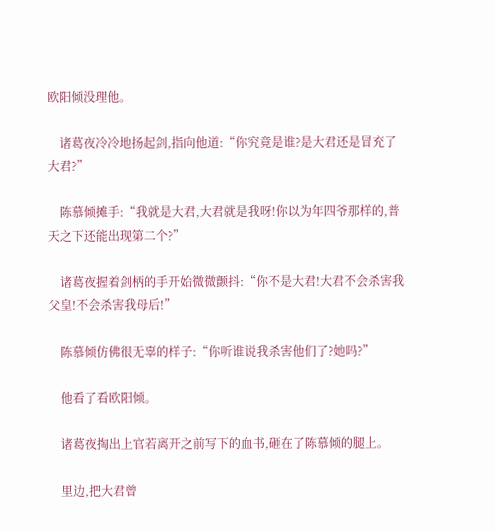欧阳倾没理他。

    诸葛夜冷冷地扬起剑,指向他道:“你究竟是谁?是大君还是冒充了大君?”

    陈慕倾摊手:“我就是大君,大君就是我呀!你以为年四爷那样的,普天之下还能出现第二个?”

    诸葛夜握着剑柄的手开始微微颤抖:“你不是大君!大君不会杀害我父皇!不会杀害我母后!”

    陈慕倾仿佛很无辜的样子:“你听谁说我杀害他们了?她吗?”

    他看了看欧阳倾。

    诸葛夜掏出上官若离开之前写下的血书,砸在了陈慕倾的腿上。

    里边,把大君曾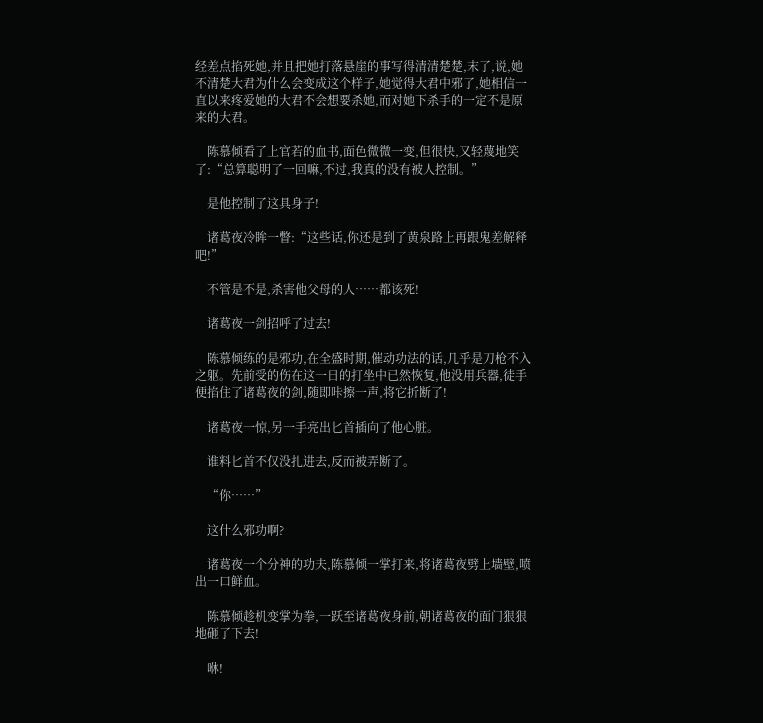经差点掐死她,并且把她打落悬崖的事写得清清楚楚,末了,说,她不清楚大君为什么会变成这个样子,她觉得大君中邪了,她相信一直以来疼爱她的大君不会想要杀她,而对她下杀手的一定不是原来的大君。

    陈慕倾看了上官若的血书,面色微微一变,但很快,又轻蔑地笑了:“总算聪明了一回嘛,不过,我真的没有被人控制。”

    是他控制了这具身子!

    诸葛夜冷眸一瞥:“这些话,你还是到了黄泉路上再跟鬼差解释吧!”

    不管是不是,杀害他父母的人……都该死!

    诸葛夜一剑招呼了过去!

    陈慕倾练的是邪功,在全盛时期,催动功法的话,几乎是刀枪不入之躯。先前受的伤在这一日的打坐中已然恢复,他没用兵器,徒手便掐住了诸葛夜的剑,随即咔擦一声,将它折断了!

    诸葛夜一惊,另一手亮出匕首插向了他心脏。

    谁料匕首不仅没扎进去,反而被弄断了。

    “你……”

    这什么邪功啊?

    诸葛夜一个分神的功夫,陈慕倾一掌打来,将诸葛夜劈上墙壁,喷出一口鲜血。

    陈慕倾趁机变掌为拳,一跃至诸葛夜身前,朝诸葛夜的面门狠狠地砸了下去!

    咻!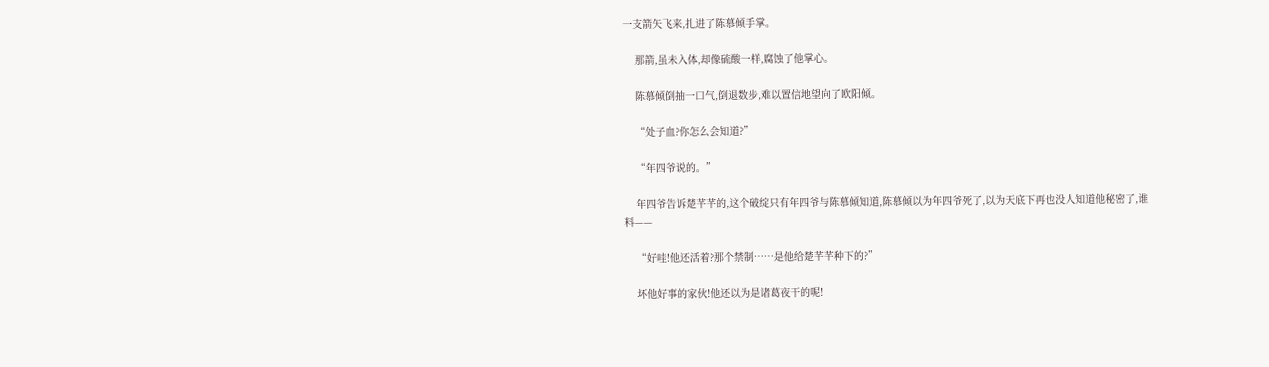一支箭矢飞来,扎进了陈慕倾手掌。

    那箭,虽未入体,却像硫酸一样,腐蚀了他掌心。

    陈慕倾倒抽一口气,倒退数步,难以置信地望向了欧阳倾。

    “处子血?你怎么会知道?”

    “年四爷说的。”

    年四爷告诉楚芊芊的,这个破绽只有年四爷与陈慕倾知道,陈慕倾以为年四爷死了,以为天底下再也没人知道他秘密了,谁料——

    “好哇!他还活着?那个禁制……是他给楚芊芊种下的?”

    坏他好事的家伙!他还以为是诸葛夜干的呢!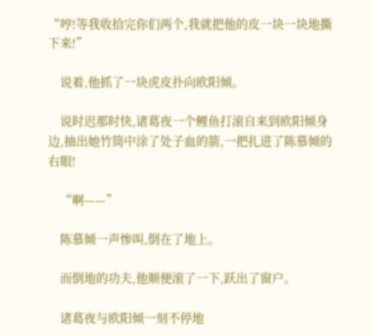“哼!等我收拾完你们两个,我就把他的皮一块一块地撕下来!”

    说着,他抓了一块虎皮扑向欧阳倾。

    说时迟那时快,诸葛夜一个鲤鱼打滚自来到欧阳倾身边,抽出她竹筒中涂了处子血的箭,一把扎进了陈慕倾的右眼!

    “啊——”

    陈慕倾一声惨叫,倒在了地上。

    而倒地的功夫,他顺便滚了一下,跃出了窗户。

    诸葛夜与欧阳倾一刻不停地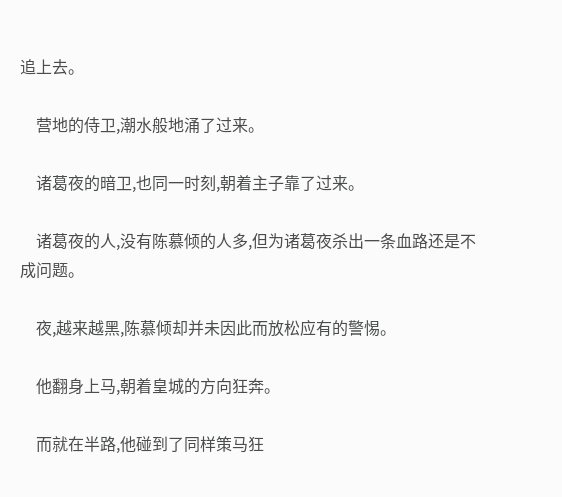追上去。

    营地的侍卫,潮水般地涌了过来。

    诸葛夜的暗卫,也同一时刻,朝着主子靠了过来。

    诸葛夜的人,没有陈慕倾的人多,但为诸葛夜杀出一条血路还是不成问题。

    夜,越来越黑,陈慕倾却并未因此而放松应有的警惕。

    他翻身上马,朝着皇城的方向狂奔。

    而就在半路,他碰到了同样策马狂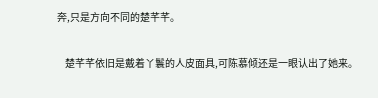奔,只是方向不同的楚芊芊。

    楚芊芊依旧是戴着丫鬟的人皮面具,可陈慕倾还是一眼认出了她来。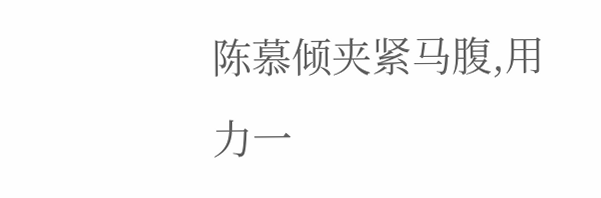陈慕倾夹紧马腹,用力一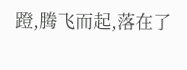蹬,腾飞而起,落在了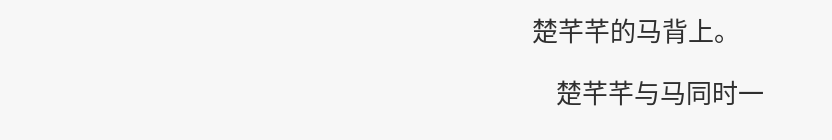楚芊芊的马背上。

    楚芊芊与马同时一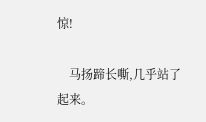惊!

    马扬蹄长嘶,几乎站了起来。